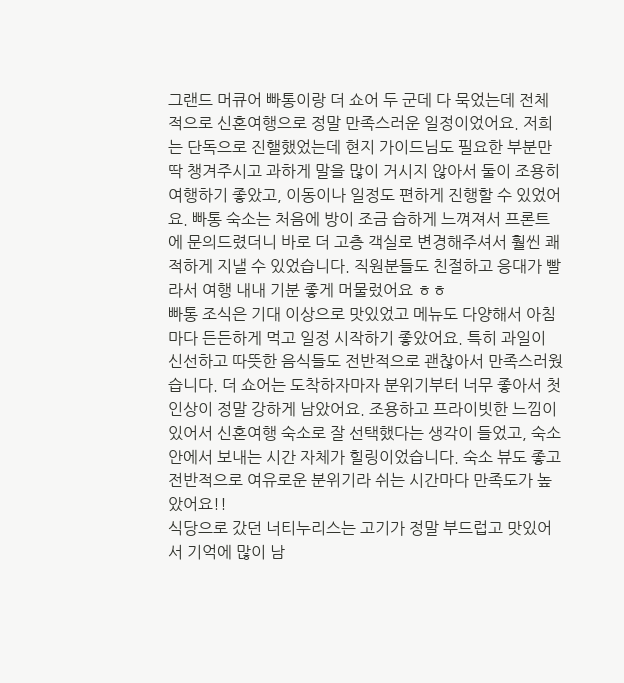그랜드 머큐어 빠통이랑 더 쇼어 두 군데 다 묵었는데 전체적으로 신혼여행으로 정말 만족스러운 일정이었어요. 저희는 단독으로 진핼했었는데 현지 가이드님도 필요한 부분만 딱 챙겨주시고 과하게 말을 많이 거시지 않아서 둘이 조용히 여행하기 좋았고, 이동이나 일정도 편하게 진행할 수 있었어요. 빠통 숙소는 처음에 방이 조금 습하게 느껴져서 프론트에 문의드렸더니 바로 더 고층 객실로 변경해주셔서 훨씬 쾌적하게 지낼 수 있었습니다. 직원분들도 친절하고 응대가 빨라서 여행 내내 기분 좋게 머물렀어요 ㅎㅎ
빠통 조식은 기대 이상으로 맛있었고 메뉴도 다양해서 아침마다 든든하게 먹고 일정 시작하기 좋았어요. 특히 과일이 신선하고 따뜻한 음식들도 전반적으로 괜찮아서 만족스러웠습니다. 더 쇼어는 도착하자마자 분위기부터 너무 좋아서 첫인상이 정말 강하게 남았어요. 조용하고 프라이빗한 느낌이 있어서 신혼여행 숙소로 잘 선택했다는 생각이 들었고, 숙소 안에서 보내는 시간 자체가 힐링이었습니다. 숙소 뷰도 좋고 전반적으로 여유로운 분위기라 쉬는 시간마다 만족도가 높았어요!!
식당으로 갔던 너티누리스는 고기가 정말 부드럽고 맛있어서 기억에 많이 남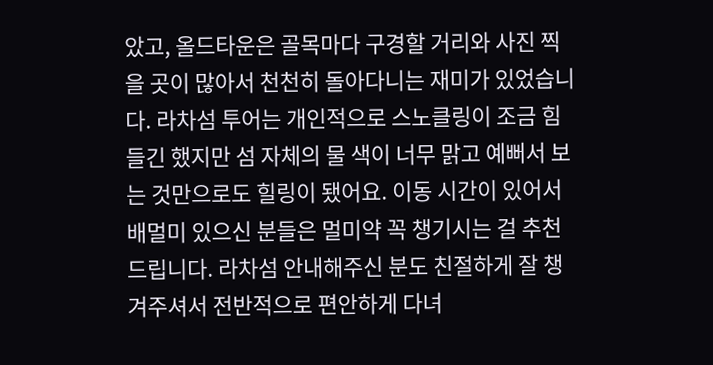았고, 올드타운은 골목마다 구경할 거리와 사진 찍을 곳이 많아서 천천히 돌아다니는 재미가 있었습니다. 라차섬 투어는 개인적으로 스노클링이 조금 힘들긴 했지만 섬 자체의 물 색이 너무 맑고 예뻐서 보는 것만으로도 힐링이 됐어요. 이동 시간이 있어서 배멀미 있으신 분들은 멀미약 꼭 챙기시는 걸 추천드립니다. 라차섬 안내해주신 분도 친절하게 잘 챙겨주셔서 전반적으로 편안하게 다녀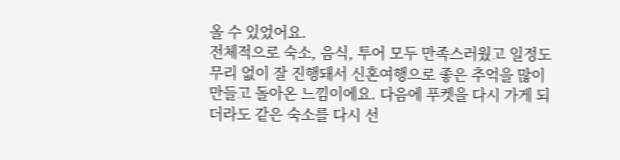올 수 있었어요.
전체적으로 숙소, 음식, 투어 모두 만족스러웠고 일정도 무리 없이 잘 진행돼서 신혼여행으로 좋은 추억을 많이 만들고 돌아온 느낌이에요. 다음에 푸켓을 다시 가게 되더라도 같은 숙소를 다시 선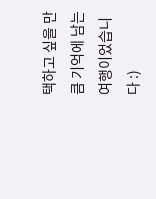택하고 싶을 만큼 기억에 남는 여행이었습니다 :)